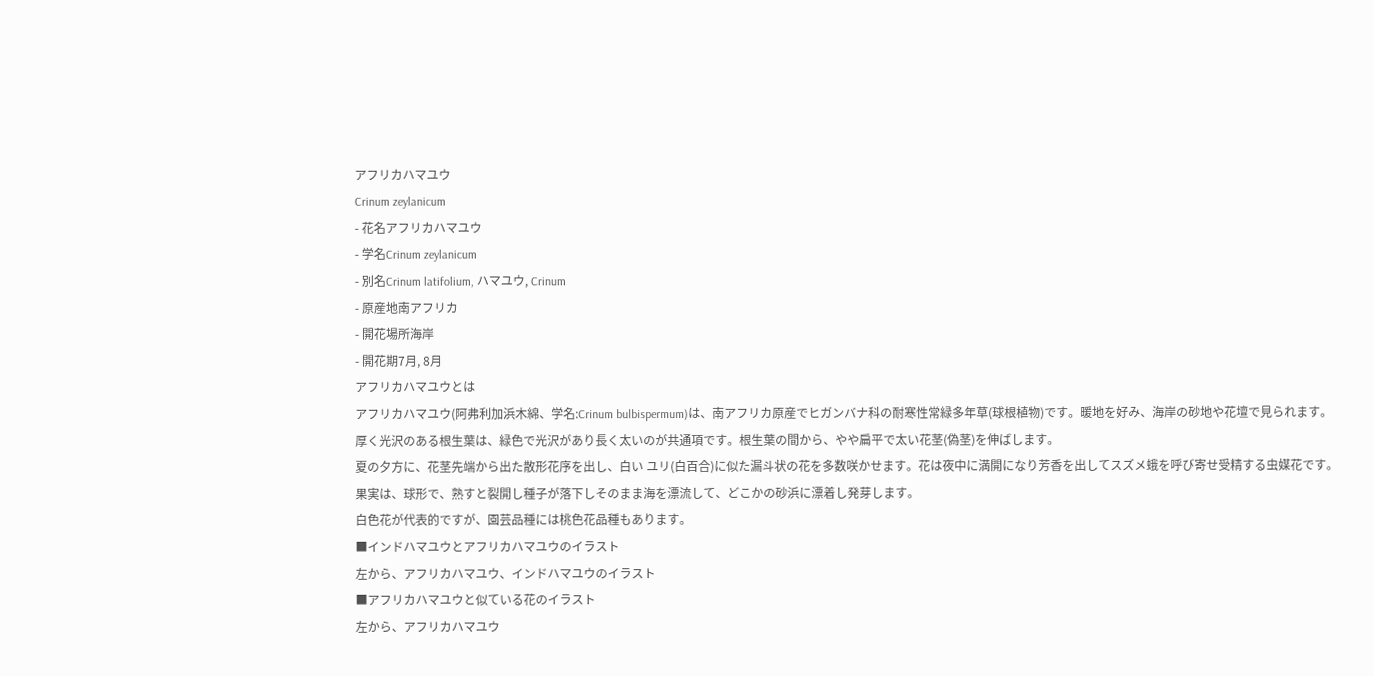アフリカハマユウ
Crinum zeylanicum
- 花名アフリカハマユウ
- 学名Crinum zeylanicum
- 別名Crinum latifolium, ハマユウ, Crinum
- 原産地南アフリカ
- 開花場所海岸
- 開花期7月, 8月
アフリカハマユウとは
アフリカハマユウ(阿弗利加浜木綿、学名:Crinum bulbispermum)は、南アフリカ原産でヒガンバナ科の耐寒性常緑多年草(球根植物)です。暖地を好み、海岸の砂地や花壇で見られます。
厚く光沢のある根生葉は、緑色で光沢があり長く太いのが共通項です。根生葉の間から、やや扁平で太い花茎(偽茎)を伸ばします。
夏の夕方に、花茎先端から出た散形花序を出し、白い ユリ(白百合)に似た漏斗状の花を多数咲かせます。花は夜中に満開になり芳香を出してスズメ蛾を呼び寄せ受精する虫媒花です。
果実は、球形で、熟すと裂開し種子が落下しそのまま海を漂流して、どこかの砂浜に漂着し発芽します。
白色花が代表的ですが、園芸品種には桃色花品種もあります。
■インドハマユウとアフリカハマユウのイラスト
左から、アフリカハマユウ、インドハマユウのイラスト
■アフリカハマユウと似ている花のイラスト
左から、アフリカハマユウ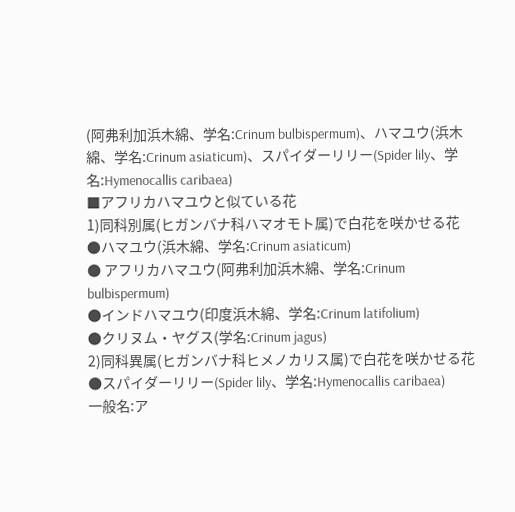(阿弗利加浜木綿、学名:Crinum bulbispermum)、ハマユウ(浜木綿、学名:Crinum asiaticum)、スパイダーリリー(Spider lily、学名:Hymenocallis caribaea)
■アフリカハマユウと似ている花
1)同科別属(ヒガンバナ科ハマオモト属)で白花を咲かせる花
●ハマユウ(浜木綿、学名:Crinum asiaticum)
● アフリカハマユウ(阿弗利加浜木綿、学名:Crinum bulbispermum)
●インドハマユウ(印度浜木綿、学名:Crinum latifolium)
●クリヌム・ヤグス(学名:Crinum jagus)
2)同科異属(ヒガンバナ科ヒメノカリス属)で白花を咲かせる花
●スパイダーリリー(Spider lily、学名:Hymenocallis caribaea)
一般名:ア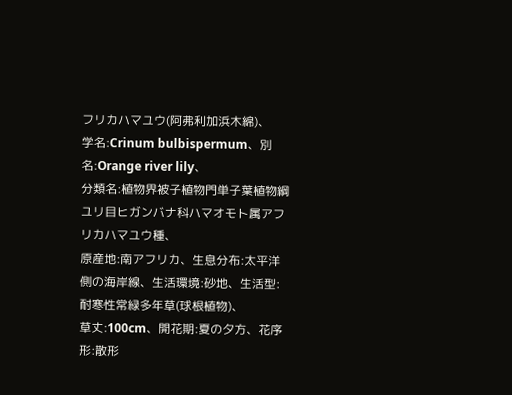フリカハマユウ(阿弗利加浜木綿)、
学名:Crinum bulbispermum、別名:Orange river lily、
分類名:植物界被子植物門単子葉植物綱ユリ目ヒガンバナ科ハマオモト属アフリカハマユウ種、
原産地:南アフリカ、生息分布:太平洋側の海岸線、生活環境:砂地、生活型:耐寒性常緑多年草(球根植物)、
草丈:100cm、開花期:夏の夕方、花序形:散形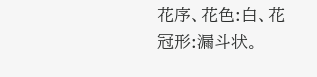花序、花色:白、花冠形:漏斗状。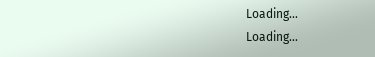Loading...
Loading...